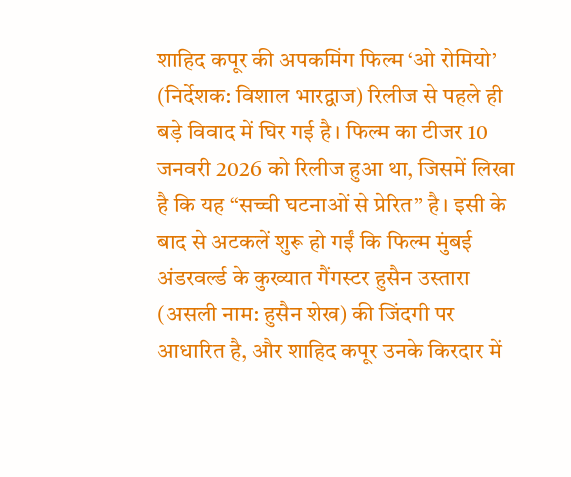शाहिद कपूर की अपकमिंग फिल्म ‘ओ रोमियो’ (निर्देशक: विशाल भारद्वाज) रिलीज से पहले ही बड़े विवाद में घिर गई है। फिल्म का टीजर 10 जनवरी 2026 को रिलीज हुआ था, जिसमें लिखा है कि यह “सच्ची घटनाओं से प्रेरित” है। इसी के बाद से अटकलें शुरू हो गईं कि फिल्म मुंबई अंडरवर्ल्ड के कुख्यात गैंगस्टर हुसैन उस्तारा (असली नाम: हुसैन शेख) की जिंदगी पर आधारित है, और शाहिद कपूर उनके किरदार में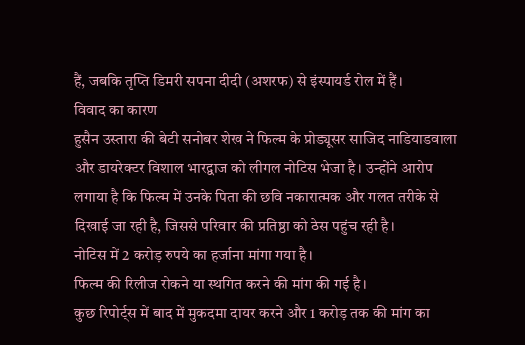हैं, जबकि तृप्ति डिमरी सपना दीदी (अशरफ) से इंस्पायर्ड रोल में हैं।
विवाद का कारण
हुसैन उस्तारा की बेटी सनोबर शेख ने फिल्म के प्रोड्यूसर साजिद नाडियाडवाला और डायरेक्टर विशाल भारद्वाज को लीगल नोटिस भेजा है। उन्होंने आरोप लगाया है कि फिल्म में उनके पिता की छवि नकारात्मक और गलत तरीके से दिखाई जा रही है, जिससे परिवार की प्रतिष्ठा को ठेस पहुंच रही है।
नोटिस में 2 करोड़ रुपये का हर्जाना मांगा गया है।
फिल्म की रिलीज रोकने या स्थगित करने की मांग की गई है।
कुछ रिपोर्ट्स में बाद में मुकदमा दायर करने और 1 करोड़ तक की मांग का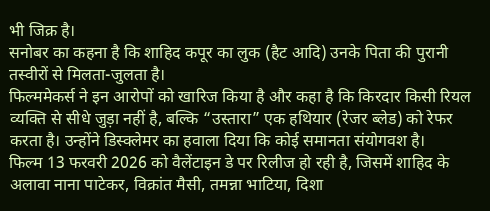भी जिक्र है।
सनोबर का कहना है कि शाहिद कपूर का लुक (हैट आदि) उनके पिता की पुरानी तस्वीरों से मिलता-जुलता है।
फिल्ममेकर्स ने इन आरोपों को खारिज किया है और कहा है कि किरदार किसी रियल व्यक्ति से सीधे जुड़ा नहीं है, बल्कि “उस्तारा” एक हथियार (रेजर ब्लेड) को रेफर करता है। उन्होंने डिस्क्लेमर का हवाला दिया कि कोई समानता संयोगवश है।
फिल्म 13 फरवरी 2026 को वैलेंटाइन डे पर रिलीज हो रही है, जिसमें शाहिद के अलावा नाना पाटेकर, विक्रांत मैसी, तमन्ना भाटिया, दिशा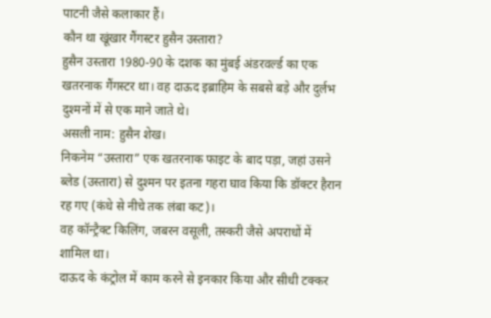पाटनी जैसे कलाकार हैं।
कौन था खूंखार गैंगस्टर हुसैन उस्तारा?
हुसैन उस्तारा 1980-90 के दशक का मुंबई अंडरवर्ल्ड का एक खतरनाक गैंगस्टर था। वह दाऊद इब्राहिम के सबसे बड़े और दुर्लभ दुश्मनों में से एक माने जाते थे।
असली नाम: हुसैन शेख।
निकनेम “उस्तारा” एक खतरनाक फाइट के बाद पड़ा, जहां उसने ब्लेड (उस्तारा) से दुश्मन पर इतना गहरा घाव किया कि डॉक्टर हैरान रह गए (कंधे से नीचे तक लंबा कट)।
वह कॉन्ट्रैक्ट किलिंग, जबरन वसूली, तस्करी जैसे अपराधों में शामिल था।
दाऊद के कंट्रोल में काम करने से इनकार किया और सीधी टक्कर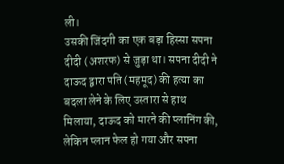ली।
उसकी जिंदगी का एक बड़ा हिस्सा सपना दीदी (अशरफ) से जुड़ा था। सपना दीदी ने दाऊद द्वारा पति (महमूद) की हत्या का बदला लेने के लिए उस्तारा से हाथ मिलाया, दाऊद को मारने की प्लानिंग की, लेकिन प्लान फेल हो गया और सपना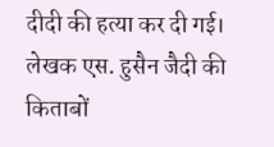दीदी की हत्या कर दी गई।
लेखक एस. हुसैन जैदी की किताबों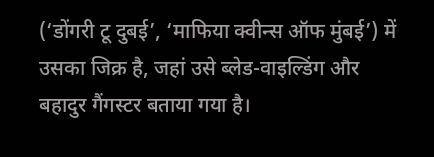(‘डोंगरी टू दुबई’, ‘माफिया क्वीन्स ऑफ मुंबई’) में उसका जिक्र है, जहां उसे ब्लेड-वाइल्डिंग और बहादुर गैंगस्टर बताया गया है।